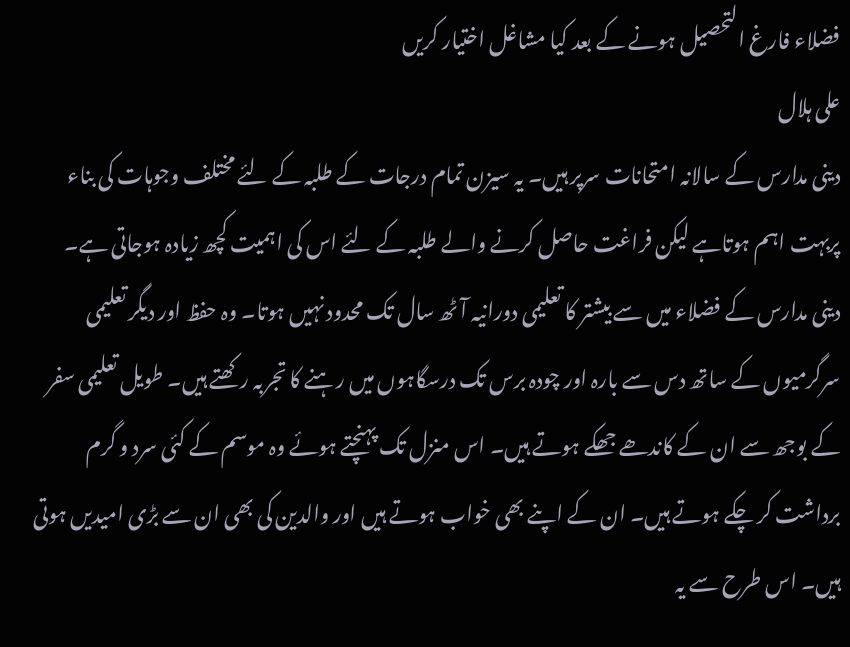فضلاء فارغ التحصیل ہونے کے بعد کیا مشاغل اختیار کریں
علی ہلال
دینی مدارس کے سالانہ امتحانات سرپر ہیں۔ یہ سیزن تمام درجات کے طلبہ کے لئے مختلف وجوہات کی بناء پربہت اہم ہوتاہے لیکن فراغت حاصل کرنے والے طلبہ کے لئے اس کی اہمیت کچھ زیادہ ہوجاتی ہے۔
دینی مدارس کے فضلاء میں سے بیشتر کا تعلیمی دورانیہ آٹھ سال تک محدود نہیں ہوتا۔ وہ حفظ اور دیگر تعلیمی سرگرمیوں کے ساتھ دس سے بارہ اور چودہ برس تک درسگاہوں میں رہنے کا تجربہ رکھتے ہیں۔ طویل تعلیمی سفر کے بوجھ سے ان کے کاندھے جھکے ہوتے ہیں۔ اس منزل تک پہنچتے ہوئے وہ موسم کے کئی سرد و گرم برداشت کر چکے ہوتے ہیں۔ ان کے اپنے بھی خواب ہوتے ہیں اور والدین کی بھی ان سے بڑی امیدیں ہوتی ہیں۔ اس طرح سے یہ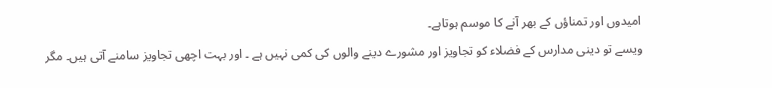امیدوں اور تمناؤں کے بھر آنے کا موسم ہوتاہے۔
ویسے تو دینی مدارس کے فضلاء کو تجاویز اور مشورے دینے والوں کی کمی نہیں ہے ۔ اور بہت اچھی تجاویز سامنے آتی ہیں۔ مگر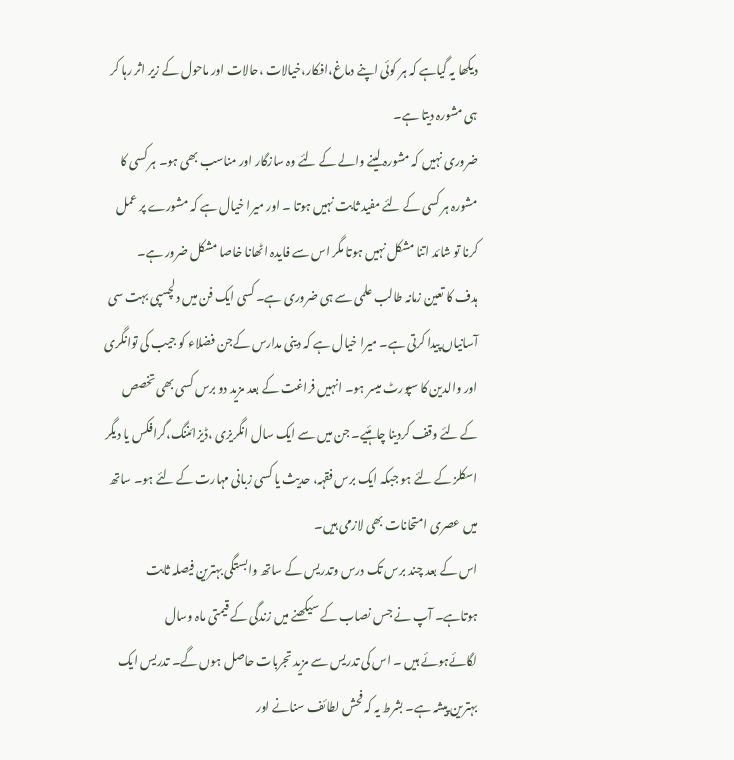دیکھا یہ گیاہے کہ ہر کوئی اپنے دماغ،افکار،خیالات ،حالات اور ماحول کے زیر اثر رہا کر ہی مشورہ دیتا ہے۔
ضروری نہیں کہ مشورہ لینے والے کے لئے وہ سازگار اور مناسب بھی ہو۔ ہر کسی کا مشورہ ہر کسی کے لئے مفید ثابت نہیں ہوتا ۔ اور میرا خیال ہے کہ مشورے پر عمل کرنا تو شائد اتنا مشکل نہیں ہوتا مگر اس سے فایدہ اٹھانا خاصا مشکل ضرور ہے۔
ہدف کا تعین زمانہ طالب علمی سے ہی ضروری ہے۔ کسی ایک فن میں دلچسپی بہت سی آسانیاں پیدا کرتی ہے۔ میرا خیال ہے کہ دینی مدارس کےجن فضلاء کو جیب کی توانگری اور والدین کا سپورٹ میسر ہو۔ انہیں فراغت کے بعد مزید دو برس کسی بھی تخصص کے لئے وقف کردینا چاہئیے۔ جن میں سے ایک سال انگریزی ،ڈیزائننگ،گرافکس یا دیگر اسکلز کے لئے ہو جبکہ ایک برس فقہہ، حدیث یا کسی زبانی مہارت کے لئے ہو۔ ساتھ میں عصری امتحانات بھی لازمی ہیں۔
اس کے بعد چند برس تک درس وتدریس کے ساتھ وابستگی بہترین فیصلہ ثابت ہوتاہے۔ آپ نے جس نصاب کے سیکھنے میں زندگی کے قیمتی ماہ وسال لگائےہوئے ہیں ۔ اس کی تدریس سے مزید تجربات حاصل ہوں گے۔ تدریس ایک بہترین پیشہ ہے۔ بشرط یہ کہ فحش لطائف سنانے اور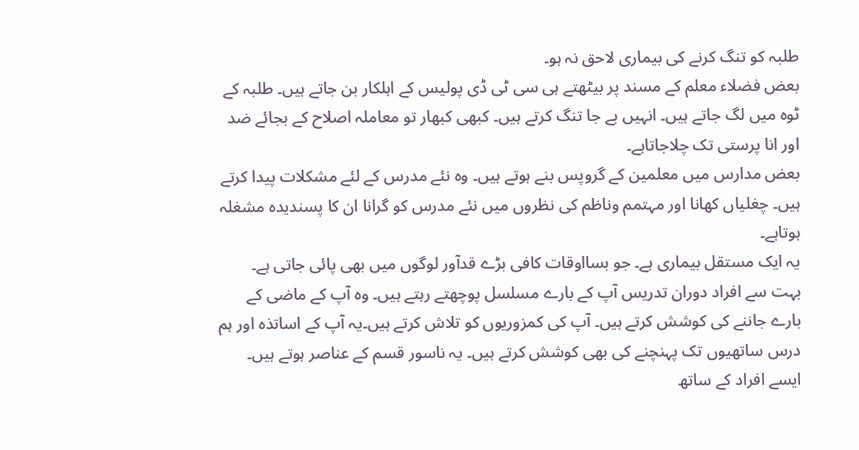طلبہ کو تنگ کرنے کی بیماری لاحق نہ ہو۔
بعض فضلاء معلم کے مسند پر بیٹھتے ہی سی ٹی ڈی پولیس کے اہلکار بن جاتے ہیں۔ طلبہ کے ٹوہ میں لگ جاتے ہیں۔ انہیں بے جا تنگ کرتے ہیں۔ کبھی کبھار تو معاملہ اصلاح کے بجائے ضد اور انا پرستی تک چلاجاتاہے۔
بعض مدارس میں معلمین کے گروپس بنے ہوتے ہیں۔ وہ نئے مدرس کے لئے مشکلات پیدا کرتے ہیں۔ چغلیاں کھانا اور مہتمم وناظم کی نظروں میں نئے مدرس کو گرانا ان کا پسندیدہ مشغلہ ہوتاہے۔
یہ ایک مستقل بیماری ہے۔ جو بسااوقات کافی بڑے قدآور لوگوں میں بھی پائی جاتی ہے۔
بہت سے افراد دوران تدریس آپ کے بارے مسلسل پوچھتے رہتے ہیں۔ وہ آپ کے ماضی کے بارے جاننے کی کوشش کرتے ہیں۔ آپ کی کمزوریوں کو تلاش کرتے ہیں۔یہ آپ کے اساتذہ اور ہم درس ساتھیوں تک پہنچنے کی بھی کوشش کرتے ہیں۔ یہ ناسور قسم کے عناصر ہوتے ہیں۔ ایسے افراد کے ساتھ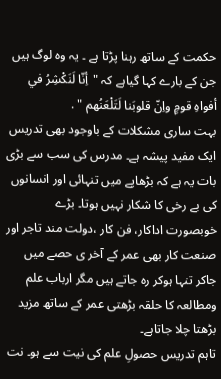حکمت کے ساتھ رہنا پڑتا ہے ۔ یہ وہ لوگ ہیں جن کے بارے کہا گیاہے کہ "أِنّا لَنَكْشِرُ في أفواهِ قومٍ واِنّ قلوبَنا لَتَلْعَنُهم " .
بہت ساری مشکلات کے باوجود بھی تدریس ایک مفید پیشہ ہے۔ مدرس کی سب سے بڑی بات یہ ہے کہ بڑھاپے میں تنہائی اور انسانوں کی بے رخی کا شکار نہیں ہوتا۔ بڑے خوبصورت اداکار، فن کار ،دولت مند تاجر اور صنعت کار بھی عمر کے آخر ی حصے میں جاکر تنہا ہوکر رہ جاتے ہیں مگر ارباب علم ومطالعہ کا حلقہ بڑھتی عمر کے ساتھ مزید بڑھتا چلا جاتاہے۔
تاہم تدریس حصولِ علم کی نیت سے ہو۔ نت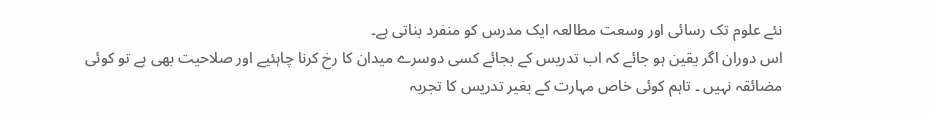نئے علوم تک رسائی اور وسعت مطالعہ ایک مدرس کو منفرد بناتی ہے۔
اس دوران اگر یقین ہو جائے کہ اب تدریس کے بجائے کسی دوسرے میدان کا رخ کرنا چاہئیے اور صلاحیت بھی ہے تو کوئی مضائقہ نہیں ۔ تاہم کوئی خاص مہارت کے بغیر تدریس کا تجربہ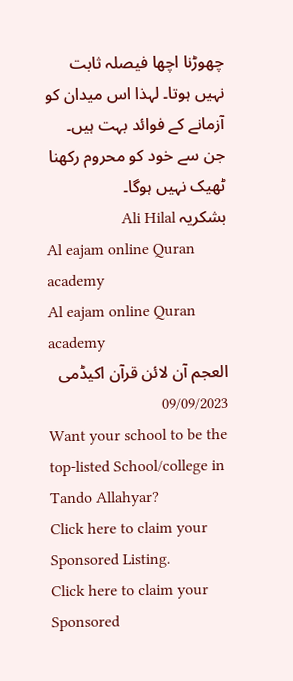چھوڑنا اچھا فیصلہ ثابت نہیں ہوتا۔ لہذا اس میدان کو آزمانے کے فوائد بہت ہیں۔ جن سے خود کو محروم رکھنا ٹھیک نہیں ہوگا۔
بشکریہ Ali Hilal
Al eajam online Quran academy
Al eajam online Quran academy
العجم آن لائن قرآن اکیڈمی
09/09/2023
Want your school to be the top-listed School/college in Tando Allahyar?
Click here to claim your Sponsored Listing.
Click here to claim your Sponsored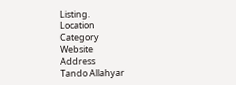Listing.
Location
Category
Website
Address
Tando Allahyar